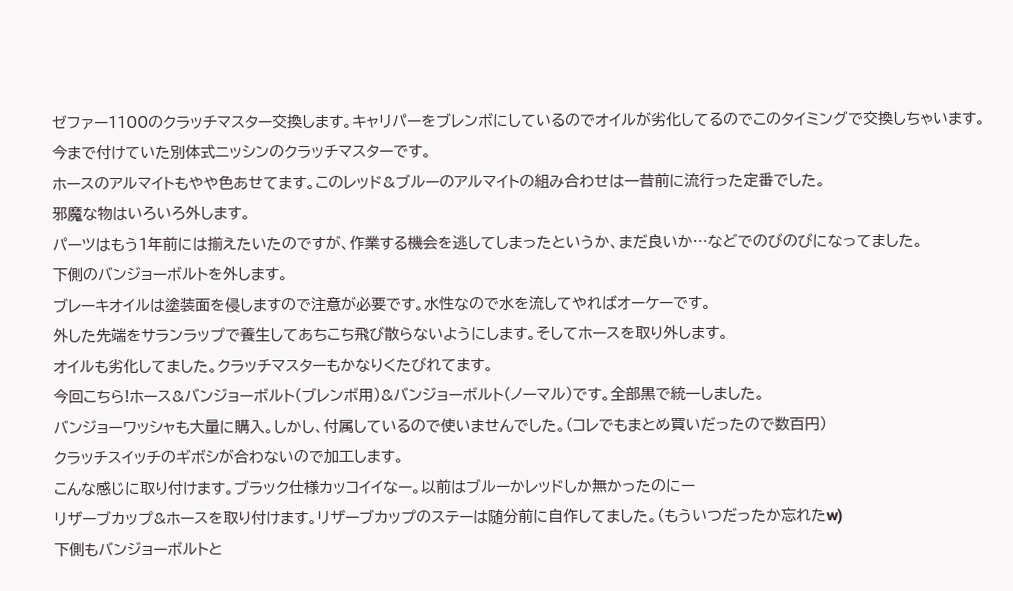ゼファー1100のクラッチマスター交換します。キャリパーをブレンボにしているのでオイルが劣化してるのでこのタイミングで交換しちゃいます。
今まで付けていた別体式ニッシンのクラッチマスターです。
ホースのアルマイトもやや色あせてます。このレッド&ブルーのアルマイトの組み合わせは一昔前に流行った定番でした。
邪魔な物はいろいろ外します。
パーツはもう1年前には揃えたいたのですが、作業する機会を逃してしまったというか、まだ良いか…などでのびのびになってました。
下側のバンジョーボルトを外します。
ブレーキオイルは塗装面を侵しますので注意が必要です。水性なので水を流してやればオーケーです。
外した先端をサランラップで養生してあちこち飛び散らないようにします。そしてホースを取り外します。
オイルも劣化してました。クラッチマスターもかなりくたびれてます。
今回こちら!ホース&バンジョーボルト(ブレンボ用)&バンジョーボルト(ノーマル)です。全部黒で統一しました。
バンジョーワッシャも大量に購入。しかし、付属しているので使いませんでした。(コレでもまとめ買いだったので数百円)
クラッチスイッチのギボシが合わないので加工します。
こんな感じに取り付けます。ブラック仕様カッコイイなー。以前はブルーかレッドしか無かったのにー
リザーブカップ&ホースを取り付けます。リザーブカップのステーは随分前に自作してました。(もういつだったか忘れたw)
下側もバンジョーボルトと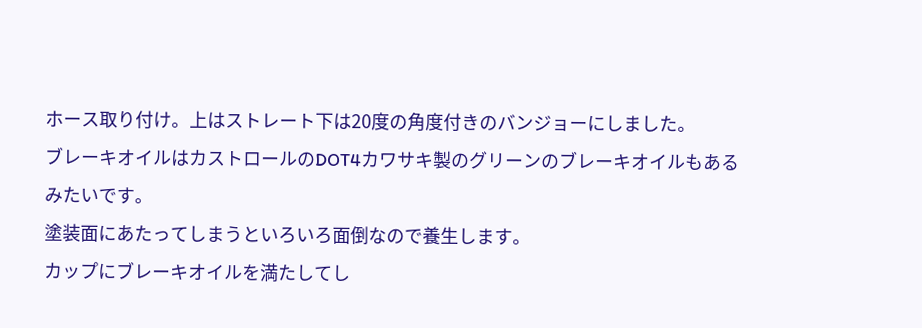ホース取り付け。上はストレート下は20度の角度付きのバンジョーにしました。
ブレーキオイルはカストロールのDOT4カワサキ製のグリーンのブレーキオイルもあるみたいです。
塗装面にあたってしまうといろいろ面倒なので養生します。
カップにブレーキオイルを満たしてし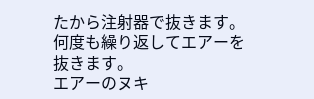たから注射器で抜きます。何度も繰り返してエアーを抜きます。
エアーのヌキ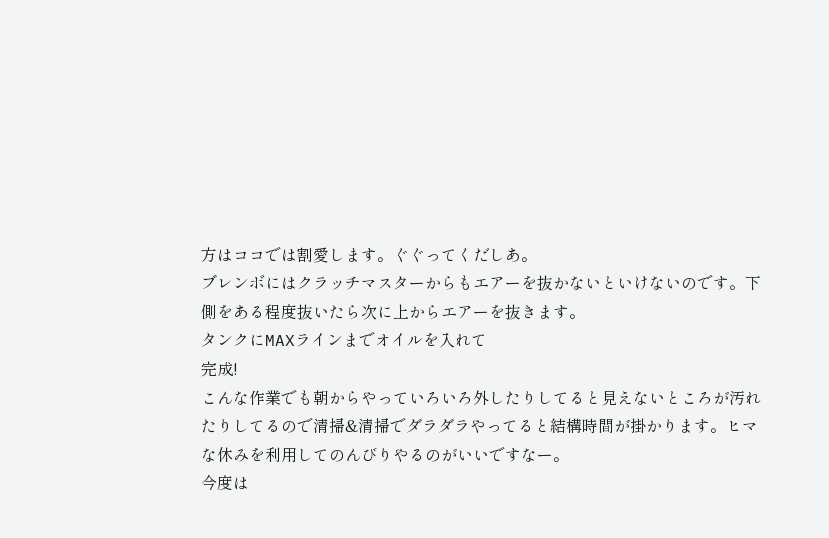方はココでは割愛します。ぐぐってくだしあ。
ブレンボにはクラッチマスターからもエアーを抜かないといけないのです。下側をある程度抜いたら次に上からエアーを抜きます。
タンクにMAXラインまでオイルを入れて
完成!
こんな作業でも朝からやっていろいろ外したりしてると見えないところが汚れたりしてるので清掃&清掃でダラダラやってると結構時間が掛かります。ヒマな休みを利用してのんびりやるのがいいですなー。
今度は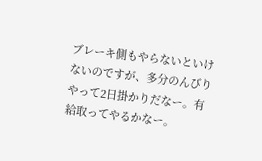ブレーキ側もやらないといけないのですが、多分のんびりやって2日掛かりだなー。有給取ってやるかなー。